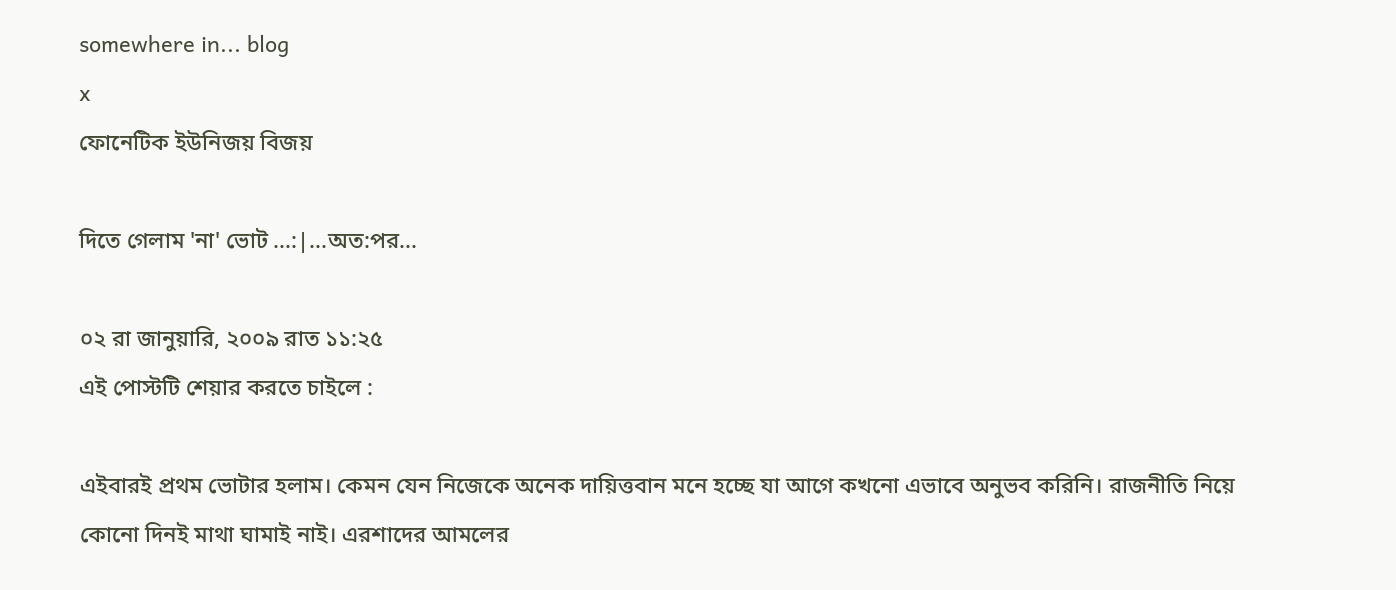somewhere in... blog
x
ফোনেটিক ইউনিজয় বিজয়

দিতে গেলাম 'না' ভোট ...:|...অত:পর...

০২ রা জানুয়ারি, ২০০৯ রাত ১১:২৫
এই পোস্টটি শেয়ার করতে চাইলে :

এইবারই প্রথম ভোটার হলাম। কেমন যেন নিজেকে অনেক দায়িত্তবান মনে হচ্ছে যা আগে কখনো এভাবে অনুভব করিনি। রাজনীতি নিয়ে কোনো দিনই মাথা ঘামাই নাই। এরশাদের আমলের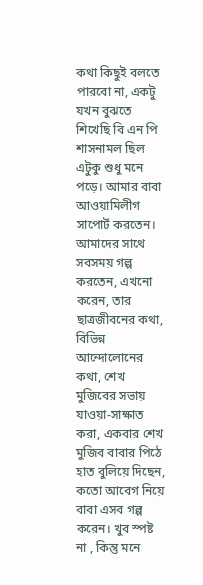কথা কিছুই বলতে পারবো না, একটু যখন বুঝতে শিখেছি বি এন পি শাসনামল ছিল এটুকু শুধু মনে পড়ে। আমার বাবা আওয়ামিলীগ সাপোর্ট করতেন। আমাদের সাথে সবসময় গল্প করতেন, এখনো করেন, তার ছাত্রজীবনের কথা, বিভিন্ন আন্দোলোনের কথা, শেখ মুজিবের সভায় যাওয়া-সাক্ষাত করা, একবার শেখ মুজিব বাবার পিঠে হাত বুলিয়ে দিছেন, কতো আবেগ নিয়ে বাবা এসব গল্প করেন। খুব স্পষ্ট না , কিন্তু মনে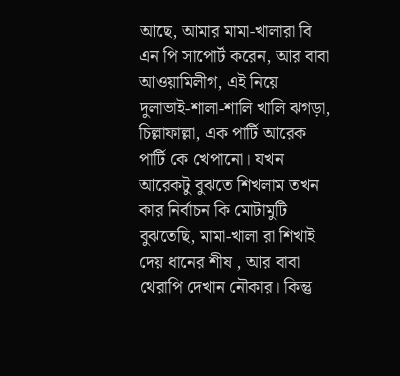আছে, আমার মামা-খালারা বি এন পি সাপোর্ট করেন, আর বাবা আওয়ামিলীগ, এই নিয়ে দুলাভাই-শালা-শালি খালি ঝগড়া, চিল্লাফাল্লা, এক পার্টি আরেক পার্টি কে খেপানো। যখন আরেকটু বুঝতে শিখলাম তখন কার নির্বাচন কি মোটামুটি বুঝতেছি, মামা-খালা রা শিখাই দেয় ধানের শীষ , আর বাবা থেরাপি দেখান নৌকার। কিন্তু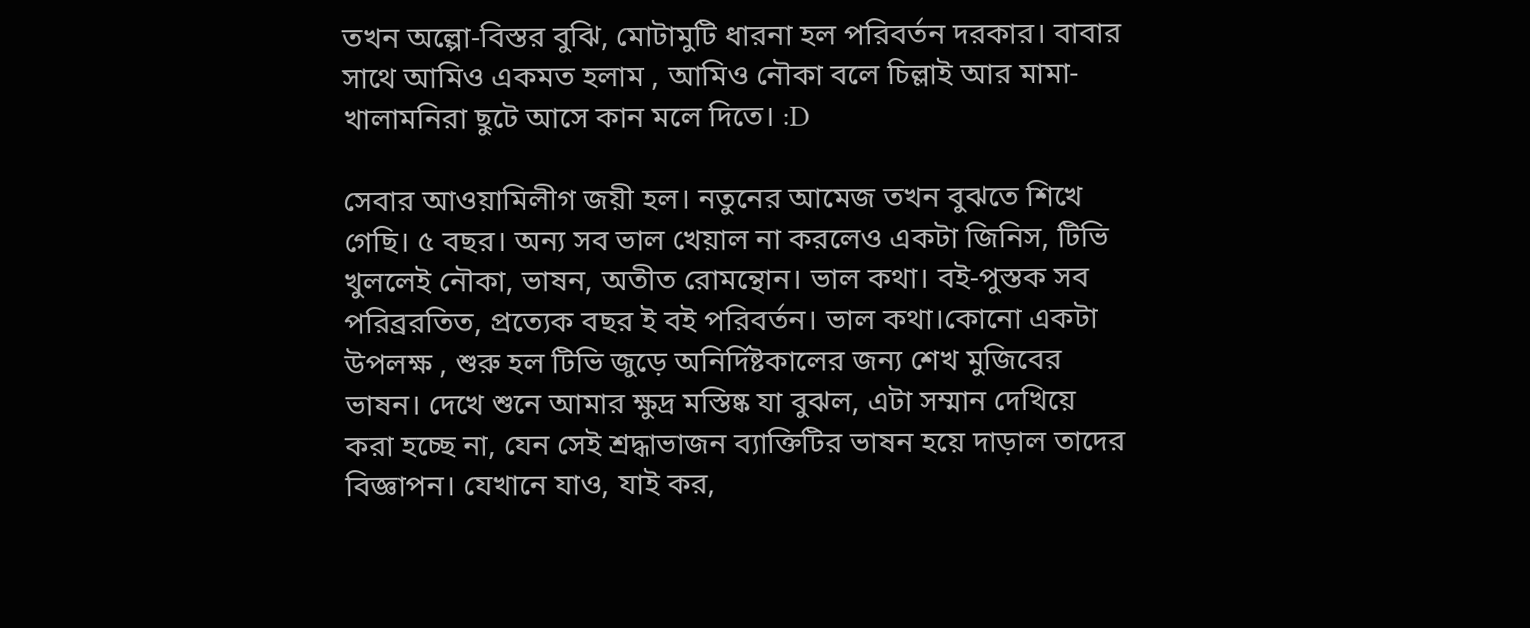তখন অল্পো-বিস্তর বুঝি, মোটামুটি ধারনা হল পরিবর্তন দরকার। বাবার সাথে আমিও একমত হলাম , আমিও নৌকা বলে চিল্লাই আর মামা-খালামনিরা ছুটে আসে কান মলে দিতে। :D

সেবার আওয়ামিলীগ জয়ী হল। নতুনের আমেজ তখন বুঝতে শিখে গেছি। ৫ বছর। অন্য সব ভাল খেয়াল না করলেও একটা জিনিস, টিভি খুললেই নৌকা, ভাষন, অতীত রোমন্থোন। ভাল কথা। বই-পুস্তক সব পরিব্ররতিত, প্রত্যেক বছর ই বই পরিবর্তন। ভাল কথা।কোনো একটা উপলক্ষ , শুরু হল টিভি জুড়ে অনির্দিষ্টকালের জন্য শেখ মুজিবের ভাষন। দেখে শুনে আমার ক্ষুদ্র মস্তিষ্ক যা বুঝল, এটা সম্মান দেখিয়ে করা হচ্ছে না, যেন সেই শ্রদ্ধাভাজন ব্যাক্তিটির ভাষন হয়ে দাড়াল তাদের বিজ্ঞাপন। যেখানে যাও, যাই কর,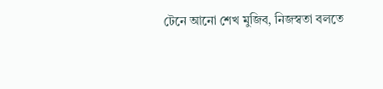টেনে আনো শেখ মুজিব, নিজস্বতা বলতে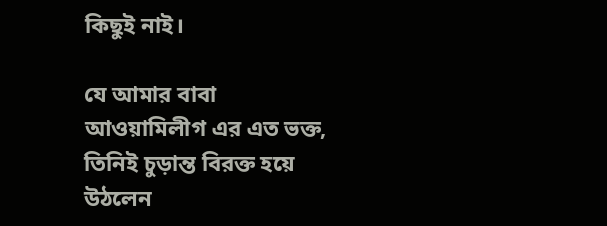কিছুই নাই।

যে আমার বাবা আওয়ামিলীগ এর এত ভক্ত, তিনিই চুড়ান্ত বিরক্ত হয়ে উঠলেন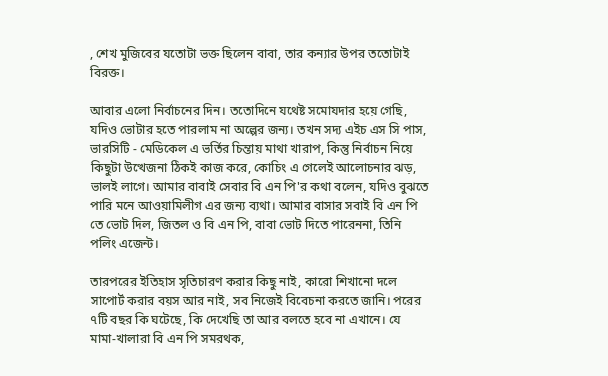, শেখ মুজিবের যতোটা ভক্ত ছিলেন বাবা, তার কন্যার উপর ততোটাই বিরক্ত।

আবার এলো নির্বাচনের দিন। ততোদিনে যথেষ্ট সমোযদার হয়ে গেছি, যদিও ভোটার হতে পারলাম না অল্পের জন্য। তখন সদ্য এইচ এস সি পাস, ভারসিটি - মেডিকেল এ ভর্তির চিন্তায় মাথা খারাপ, কিন্তু নির্বাচন নিয়ে কিছুটা উত্থেজনা ঠিকই কাজ করে, কোচিং এ গেলেই আলোচনার ঝড়, ভালই লাগে। আমার বাবাই সেবার বি এন পি'র কথা বলেন, যদিও বুঝতে পারি মনে আওয়ামিলীগ এর জন্য ব্যথা। আমার বাসার সবাই বি এন পি তে ভোট দিল, জিতল ও বি এন পি, বাবা ভোট দিতে পারেননা, তিনি পলিং এজেন্ট।

তারপরের ইতিহাস সৃতিচারণ করার কিছু নাই, কারো শিখানো দলে সাপোর্ট করার বয়স আর নাই, সব নিজেই বিবেচনা করতে জানি। পরের ৭টি বছর কি ঘটেছে, কি দেখেছি তা আর বলতে হবে না এখানে। যে মামা-খালারা বি এন পি সমরথক,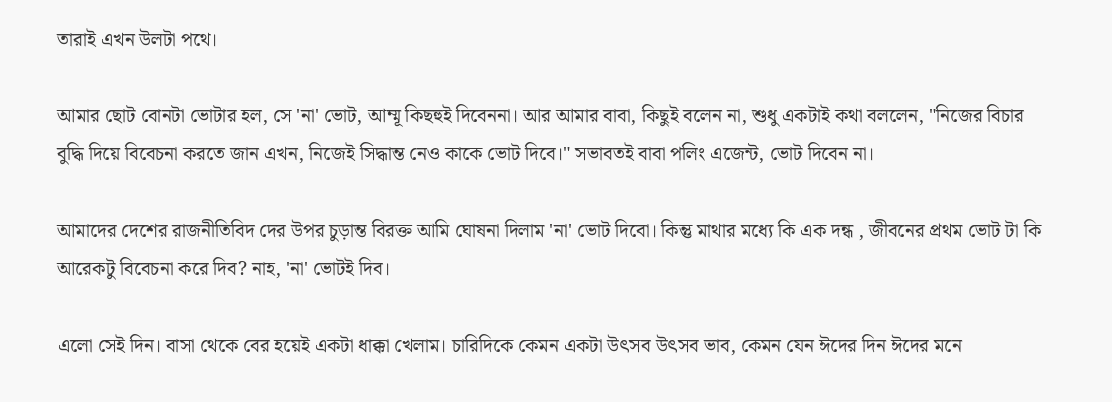তারাই এখন উলটা পথে।

আমার ছোট বোনটা ভোটার হল, সে 'না' ভোট, আম্মূ কিছহুই দিবেননা। আর আমার বাবা, কিছুই বলেন না, শুধু একটাই কথা বললেন, "নিজের বিচার বুদ্ধি দিয়ে বিবেচনা করতে জান এখন, নিজেই সিদ্ধান্ত নেও কাকে ভোট দিবে।" সভাবতই বাবা পলিং এজেন্ট, ভোট দিবেন না।

আমাদের দেশের রাজনীতিবিদ দের উপর চুড়ান্ত বিরক্ত আমি ঘোষনা দিলাম 'না' ভোট দিবো। কিন্তু মাথার মধ্যে কি এক দন্ধ , জীবনের প্রথম ভোট টা কি আরেকটু বিবেচনা করে দিব? নাহ, 'না' ভোটই দিব।

এলো সেই দিন। বাসা থেকে বের হয়েই একটা ধাক্কা খেলাম। চারিদিকে কেমন একটা উৎসব উৎসব ভাব, কেমন যেন ঈদের দিন ঈদের মনে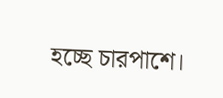হচ্ছে চারপাশে।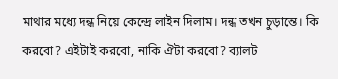মাথার মধ্যে দন্ধ নিয়ে কেন্দ্রে লাইন দিলাম। দন্ধ তখন চুড়ান্তে। কি করবো? এইটাই করবো, নাকি ঐটা করবো? ব্যালট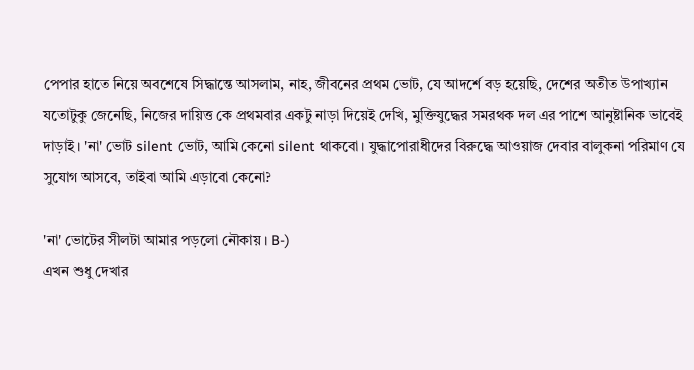পেপার হাতে নিয়ে অবশেষে সিদ্ধান্তে আসলাম, নাহ, জীবনের প্রথম ভোট, যে আদর্শে বড় হয়েছি, দেশের অতীত উপাখ্যান যতোটুকু জেনেছি, নিজের দায়িত্ত কে প্রথমবার একটু নাড়া দিয়েই দেখি, মুক্তিযুদ্ধের সমরথক দল এর পাশে আনুষ্টানিক ভাবেই দাড়াই। 'না' ভোট silent ভোট, আমি কেনো silent থাকবো। যুদ্ধাপোরাধীদের বিরুদ্ধে আওয়াজ দেবার বালুকনা পরিমাণ যে সুযোগ আসবে, তাইবা আমি এড়াবো কেনো?

'না' ভোটের সীলটা আমার পড়লো নৌকায় । B-)
এখন শুধু দেখার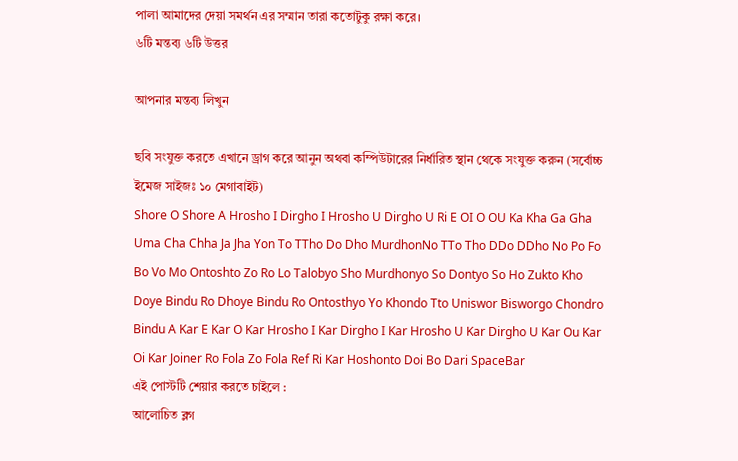পালা আমাদের দেয়া সমর্থন এর সম্মান তারা কতোটুকু রক্ষা করে।
৬টি মন্তব্য ৬টি উত্তর

আপনার মন্তব্য লিখুন

ছবি সংযুক্ত করতে এখানে ড্রাগ করে আনুন অথবা কম্পিউটারের নির্ধারিত স্থান থেকে সংযুক্ত করুন (সর্বোচ্চ ইমেজ সাইজঃ ১০ মেগাবাইট)
Shore O Shore A Hrosho I Dirgho I Hrosho U Dirgho U Ri E OI O OU Ka Kha Ga Gha Uma Cha Chha Ja Jha Yon To TTho Do Dho MurdhonNo TTo Tho DDo DDho No Po Fo Bo Vo Mo Ontoshto Zo Ro Lo Talobyo Sho Murdhonyo So Dontyo So Ho Zukto Kho Doye Bindu Ro Dhoye Bindu Ro Ontosthyo Yo Khondo Tto Uniswor Bisworgo Chondro Bindu A Kar E Kar O Kar Hrosho I Kar Dirgho I Kar Hrosho U Kar Dirgho U Kar Ou Kar Oi Kar Joiner Ro Fola Zo Fola Ref Ri Kar Hoshonto Doi Bo Dari SpaceBar
এই পোস্টটি শেয়ার করতে চাইলে :
আলোচিত ব্লগ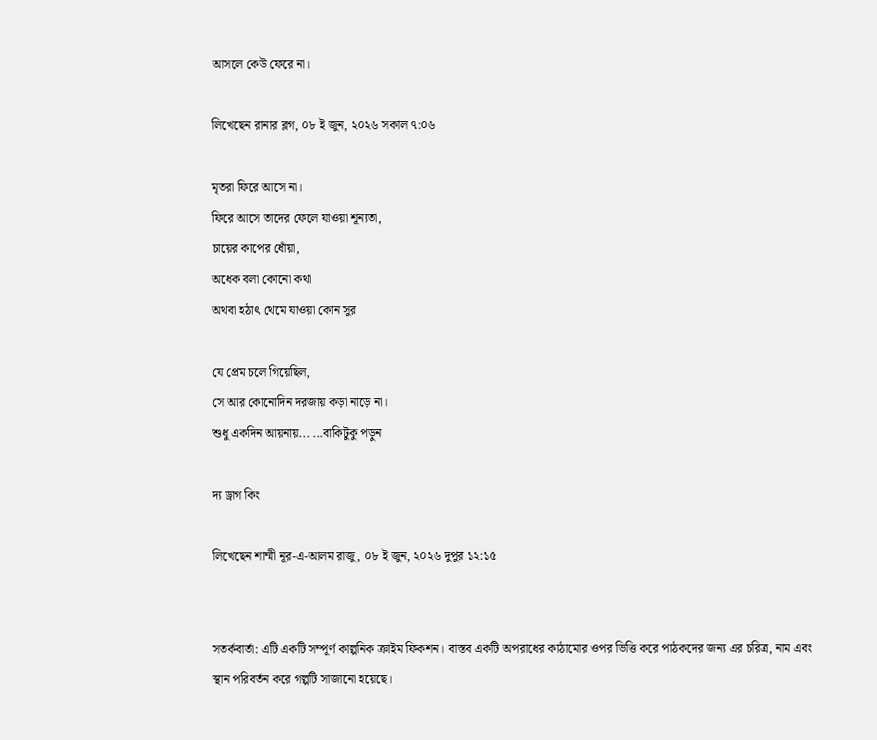আসলে কেউ ফেরে না।

লিখেছেন রানার ব্লগ, ০৮ ই জুন, ২০২৬ সকাল ৭:০৬

মৃতরা ফিরে আসে না।
ফিরে আসে তাদের ফেলে যাওয়া শূন্যতা,
চায়ের কাপের ধোঁয়া,
অধেক বলা কোনো কথা
অথবা হঠাৎ থেমে যাওয়া কোন সুর

যে প্রেম চলে গিয়েছিল,
সে আর কোনোদিন দরজায় কড়া নাড়ে না।
শুধু একদিন আয়নায়... ...বাকিটুকু পড়ুন

দ্য ড্রাগ কিং

লিখেছেন শাম্মী নূর-এ-আলম রাজু, ০৮ ই জুন, ২০২৬ দুপুর ১২:১৫


সতর্কবার্তা: এটি একটি সম্পূর্ণ কাল্পনিক ক্রাইম ফিকশন। বাস্তব একটি অপরাধের কাঠামোর ওপর ভিত্তি করে পাঠকদের জন্য এর চরিত্র, নাম এবং স্থান পরিবর্তন করে গল্পটি সাজানো হয়েছে।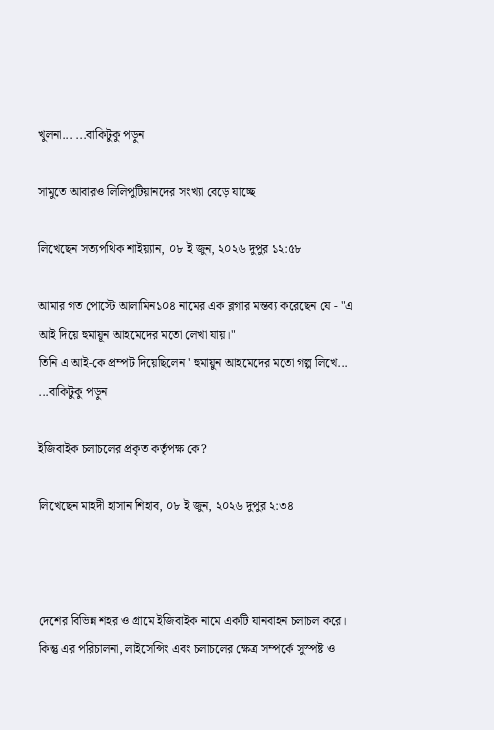খুলনা... ...বাকিটুকু পড়ুন

সামুতে আবারও লিলিপুটিয়ানদের সংখ্যা বেড়ে যাচ্ছে

লিখেছেন সত্যপথিক শাইয়্যান, ০৮ ই জুন, ২০২৬ দুপুর ১২:৫৮

আমার গত পোস্টে আলামিন১০৪ নামের এক ব্লগার মন্তব্য করেছেন যে - "এ আই দিয়ে হুমায়ূন আহমেদের মতো লেখা যায়।"
তিনি এ আই-কে প্রম্পট দিয়েছিলেন ' হুমায়ুন আহমেদের মতো গল্প লিখে... ...বাকিটুকু পড়ুন

ইজিবাইক চলাচলের প্রকৃত কর্তৃপক্ষ কে?

লিখেছেন মাহদী হাসান শিহাব, ০৮ ই জুন, ২০২৬ দুপুর ২:৩৪



দেশের বিভিন্ন শহর ও গ্রামে ইজিবাইক নামে একটি যানবাহন চলাচল করে। কিন্তু এর পরিচালনা, লাইসেন্সিং এবং চলাচলের ক্ষেত্র সম্পর্কে সুস্পষ্ট ও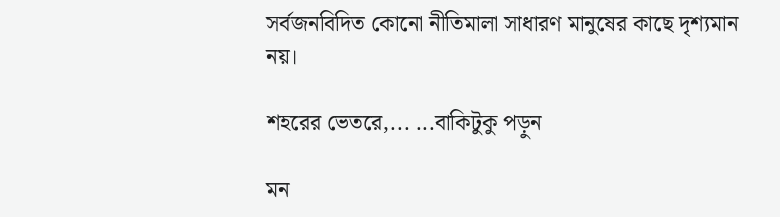সর্বজনবিদিত কোনো নীতিমালা সাধারণ মানুষের কাছে দৃশ্যমান নয়।

শহরের ভেতরে,... ...বাকিটুকু পড়ুন

মন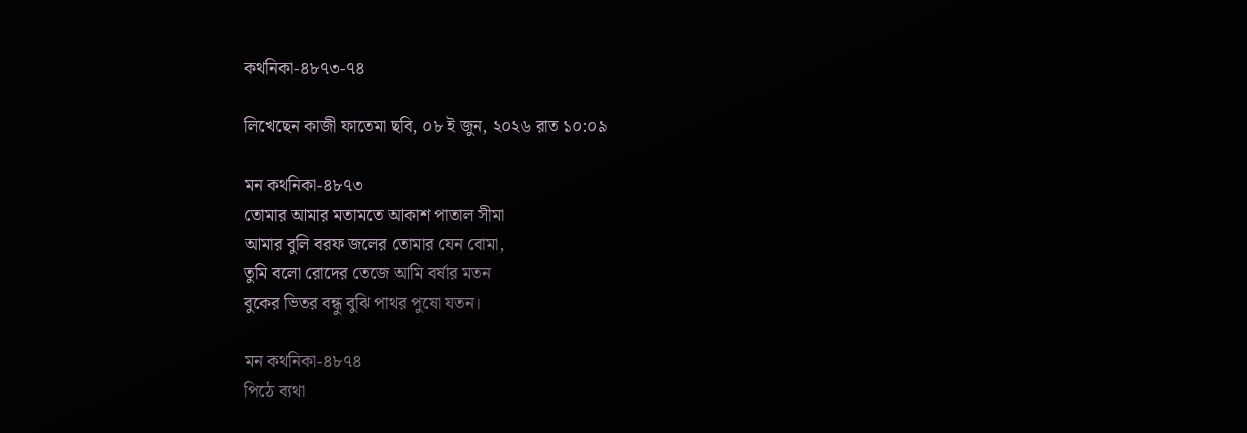কথনিকা-৪৮৭৩-৭৪

লিখেছেন কাজী ফাতেমা ছবি, ০৮ ই জুন, ২০২৬ রাত ১০:০৯

মন কথনিকা-৪৮৭৩
তোমার আমার মতামতে আকাশ পাতাল সীমা
আমার বুলি বরফ জলের তোমার যেন বোমা,
তুমি বলো রোদের তেজে আমি বর্ষার মতন
বুকের ভিতর বন্ধু বুঝি পাথর পুষো যতন।

মন কথনিকা-৪৮৭৪
পিঠে ব্যথা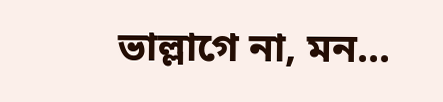ভাল্লাগে না, মন...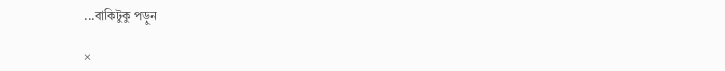...বাকিটুকু পড়ুন

×